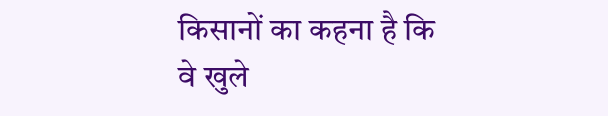किसानों का कहना है कि वे खुले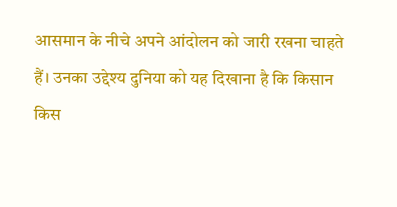आसमान के नीचे अपने आंदोलन को जारी रखना चाहते हैं। उनका उद्देश्य दुनिया को यह दिखाना है कि किसान किस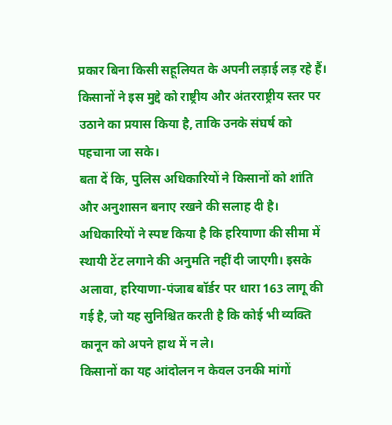प्रकार बिना किसी सहूलियत के अपनी लड़ाई लड़ रहे हैं। किसानों ने इस मुद्दे को राष्ट्रीय और अंतरराष्ट्रीय स्तर पर उठाने का प्रयास किया है, ताकि उनके संघर्ष को पहचाना जा सके।
बता दें कि, पुलिस अधिकारियों ने किसानों को शांति और अनुशासन बनाए रखने की सलाह दी है। अधिकारियों ने स्पष्ट किया है कि हरियाणा की सीमा में स्थायी टेंट लगाने की अनुमति नहीं दी जाएगी। इसके अलावा, हरियाणा-पंजाब बॉर्डर पर धारा 163 लागू की गई है, जो यह सुनिश्चित करती है कि कोई भी व्यक्ति कानून को अपने हाथ में न ले।
किसानों का यह आंदोलन न केवल उनकी मांगों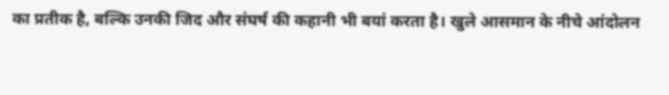का प्रतीक है, बल्कि उनकी जिद और संघर्ष की कहानी भी बयां करता है। खुले आसमान के नीचे आंदोलन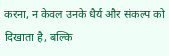करना, न केवल उनके धैर्य और संकल्प को दिखाता है, बल्कि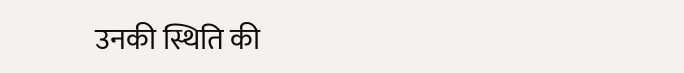उनकी स्थिति की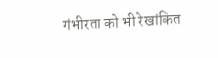गंभीरता को भी रेखांकित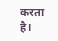करता है।